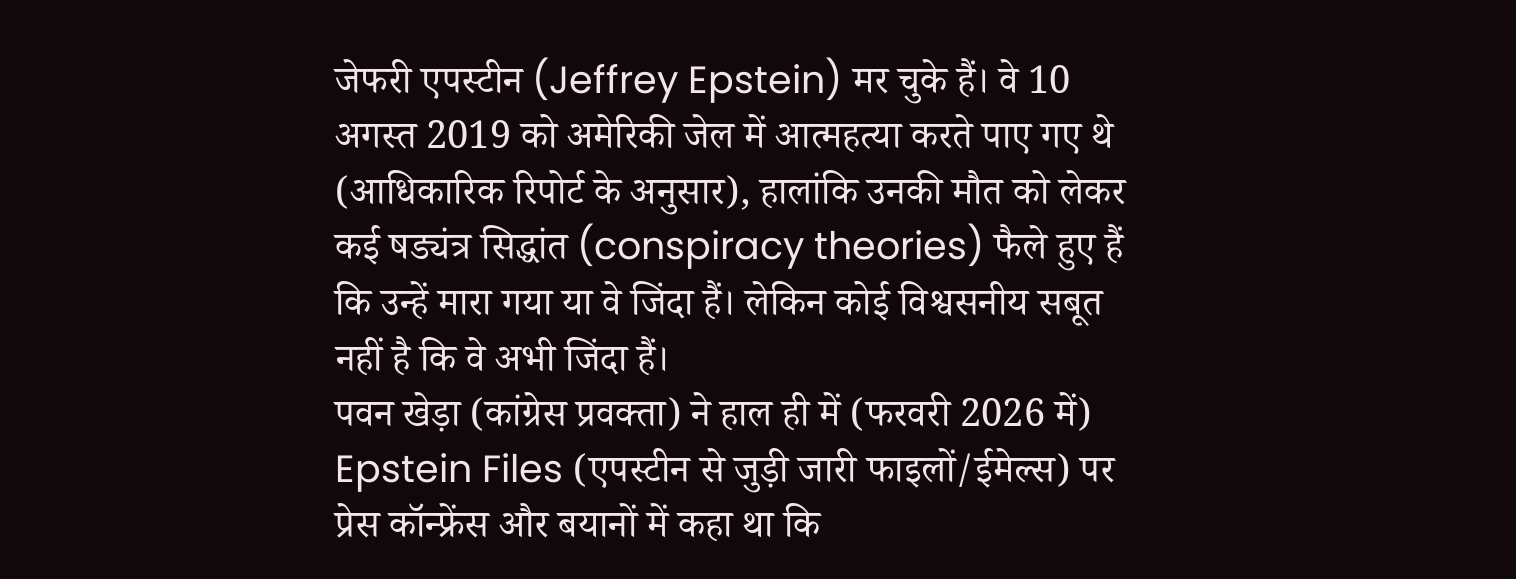जेफरी एपस्टीन (Jeffrey Epstein) मर चुके हैं। वे 10 अगस्त 2019 को अमेरिकी जेल में आत्महत्या करते पाए गए थे (आधिकारिक रिपोर्ट के अनुसार), हालांकि उनकी मौत को लेकर कई षड्यंत्र सिद्धांत (conspiracy theories) फैले हुए हैं कि उन्हें मारा गया या वे जिंदा हैं। लेकिन कोई विश्वसनीय सबूत नहीं है कि वे अभी जिंदा हैं।
पवन खेड़ा (कांग्रेस प्रवक्ता) ने हाल ही में (फरवरी 2026 में) Epstein Files (एपस्टीन से जुड़ी जारी फाइलों/ईमेल्स) पर प्रेस कॉन्फ्रेंस और बयानों में कहा था कि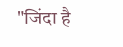"जिंदा है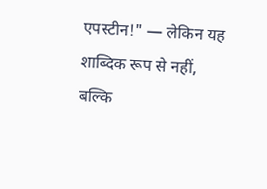एपस्टीन!" — लेकिन यह शाब्दिक रूप से नहीं, बल्कि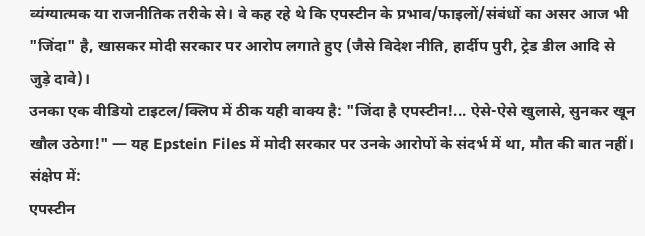व्यंग्यात्मक या राजनीतिक तरीके से। वे कह रहे थे कि एपस्टीन के प्रभाव/फाइलों/संबंधों का असर आज भी "जिंदा" है, खासकर मोदी सरकार पर आरोप लगाते हुए (जैसे विदेश नीति, हार्दीप पुरी, ट्रेड डील आदि से जुड़े दावे)।
उनका एक वीडियो टाइटल/क्लिप में ठीक यही वाक्य है: "जिंदा है एपस्टीन!... ऐसे-ऐसे खुलासे, सुनकर खून खौल उठेगा!" — यह Epstein Files में मोदी सरकार पर उनके आरोपों के संदर्भ में था, मौत की बात नहीं।
संक्षेप में:
एपस्टीन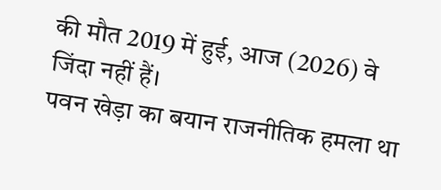की मौत 2019 में हुई, आज (2026) वे जिंदा नहीं हैं।
पवन खेड़ा का बयान राजनीतिक हमला था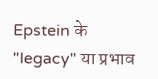Epstein के "legacy" या प्रभाव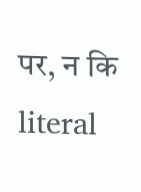पर, न कि literal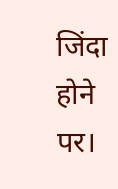जिंदा होने पर।